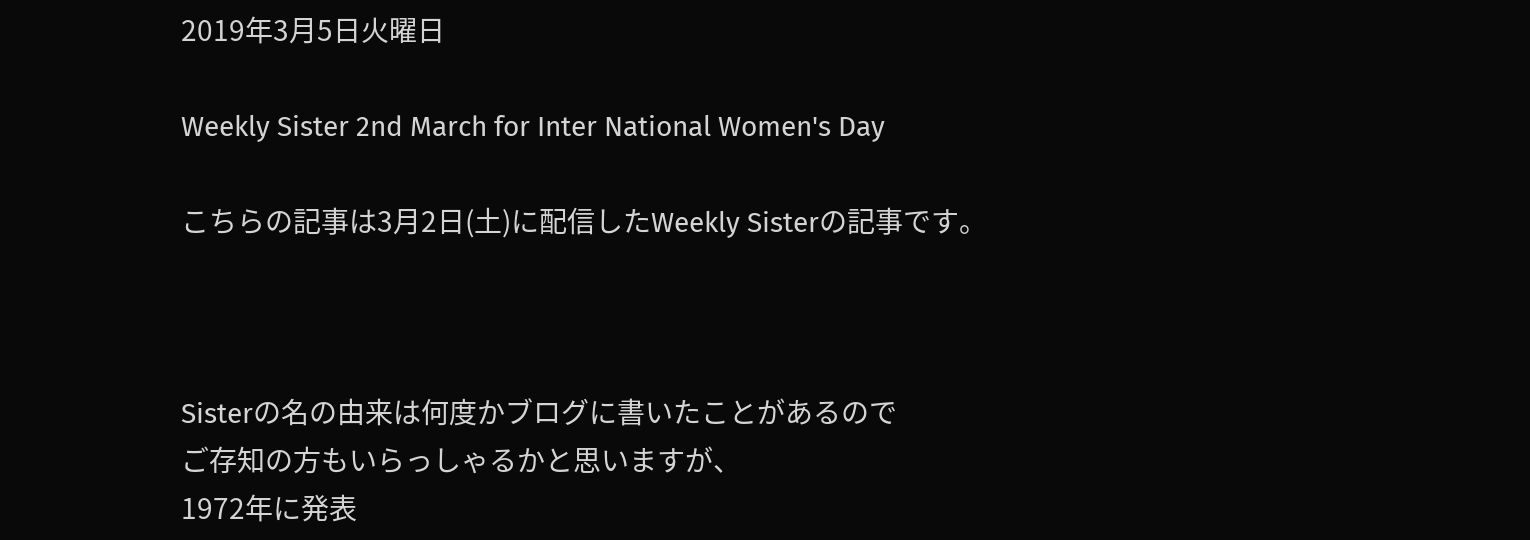2019年3月5日火曜日

Weekly Sister 2nd March for Inter National Women's Day

こちらの記事は3月2日(土)に配信したWeekly Sisterの記事です。



Sisterの名の由来は何度かブログに書いたことがあるので
ご存知の方もいらっしゃるかと思いますが、
1972年に発表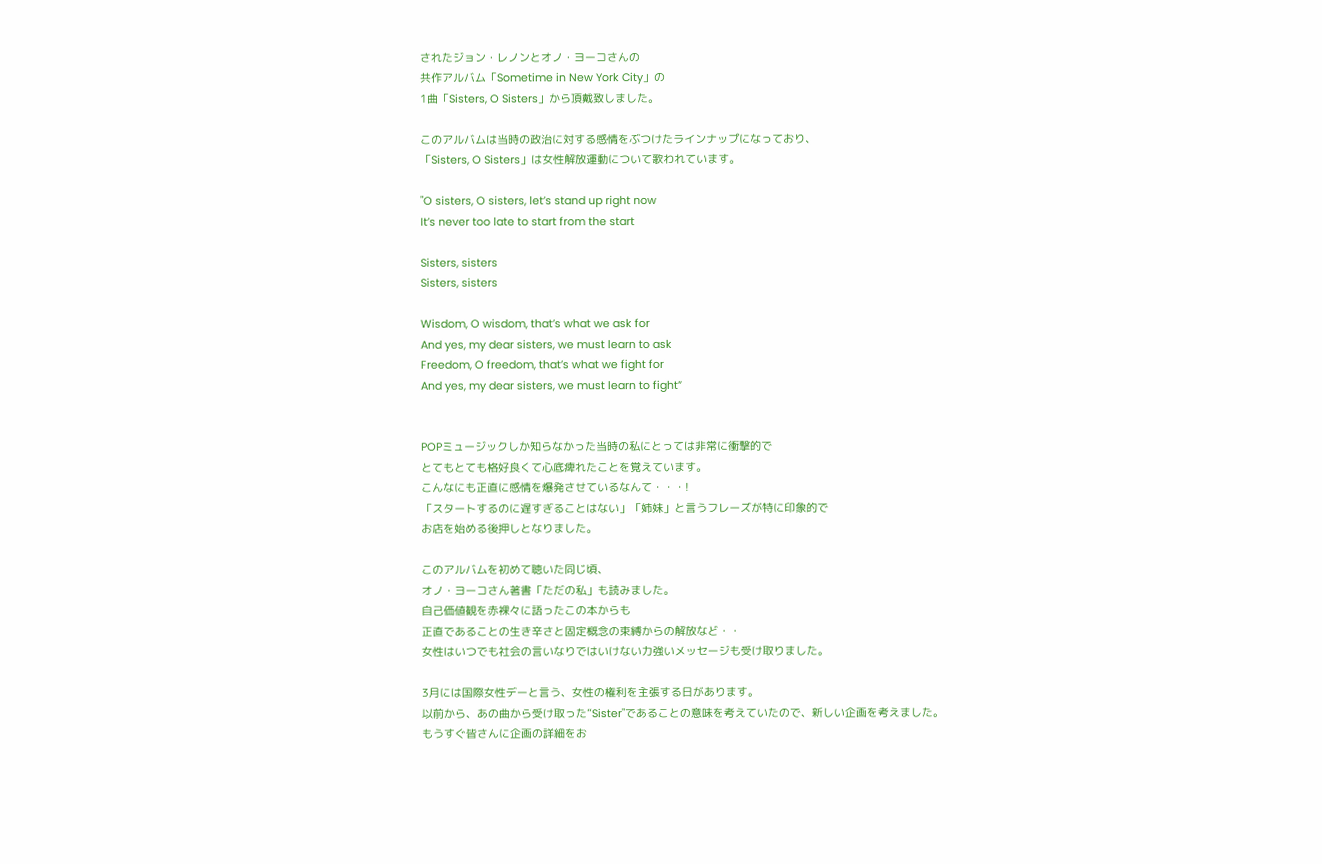されたジョン・レノンとオノ・ヨーコさんの
共作アルバム「Sometime in New York City」の
1曲「Sisters, O Sisters」から頂戴致しました。

このアルバムは当時の政治に対する感情をぶつけたラインナップになっており、
「Sisters, O Sisters」は女性解放運動について歌われています。

"O sisters, O sisters, let’s stand up right now
It’s never too late to start from the start

Sisters, sisters
Sisters, sisters

Wisdom, O wisdom, that’s what we ask for
And yes, my dear sisters, we must learn to ask
Freedom, O freedom, that’s what we fight for
And yes, my dear sisters, we must learn to fight”


POPミュージックしか知らなかった当時の私にとっては非常に衝撃的で
とてもとても格好良くて心底痺れたことを覚えています。
こんなにも正直に感情を爆発させているなんて・・・!
「スタートするのに遅すぎることはない」「姉妹」と言うフレーズが特に印象的で
お店を始める後押しとなりました。

このアルバムを初めて聴いた同じ頃、
オノ・ヨーコさん著書「ただの私」も読みました。
自己価値観を赤裸々に語ったこの本からも
正直であることの生き辛さと固定概念の束縛からの解放など・・
女性はいつでも社会の言いなりではいけない力強いメッセージも受け取りました。

3月には国際女性デーと言う、女性の権利を主張する日があります。
以前から、あの曲から受け取った”Sister"であることの意味を考えていたので、新しい企画を考えました。
もうすぐ皆さんに企画の詳細をお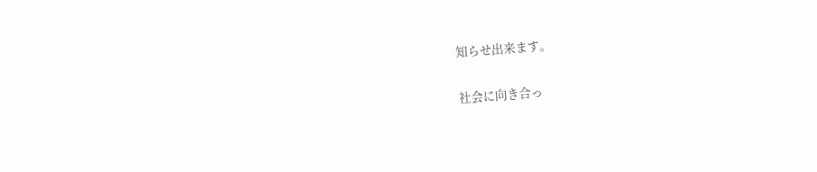知らせ出来ます。

社会に向き合っ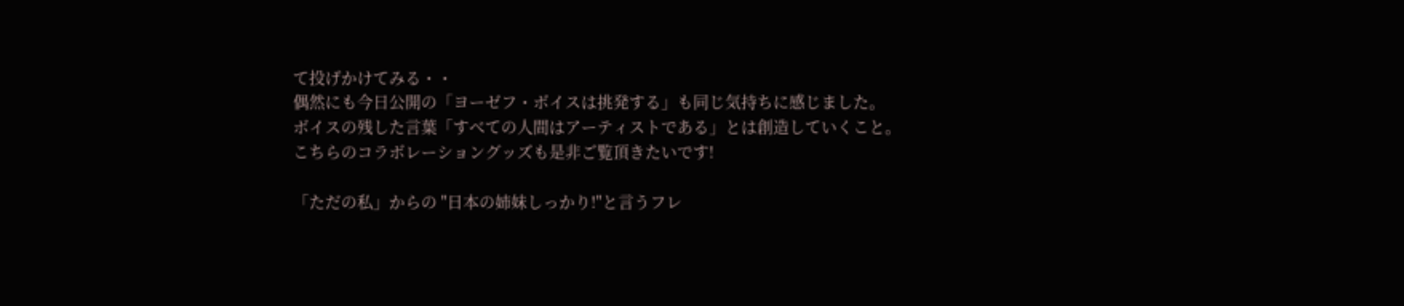て投げかけてみる・・
偶然にも今日公開の「ヨーゼフ・ボイスは挑発する」も同じ気持ちに感じました。
ボイスの残した言葉「すべての人間はアーティストである」とは創造していくこと。
こちらのコラボレーショングッズも是非ご覧頂きたいです!

「ただの私」からの "日本の姉妹しっかり!"と言うフレ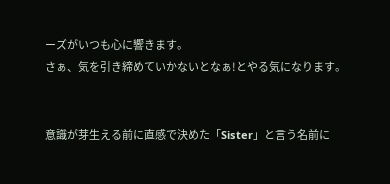ーズがいつも心に響きます。
さぁ、気を引き締めていかないとなぁ!とやる気になります。


意識が芽生える前に直感で決めた「Sister」と言う名前に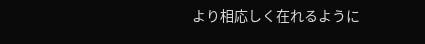より相応しく在れるように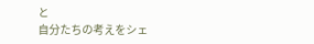と
自分たちの考えをシェ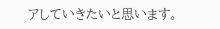アしていきたいと思います。